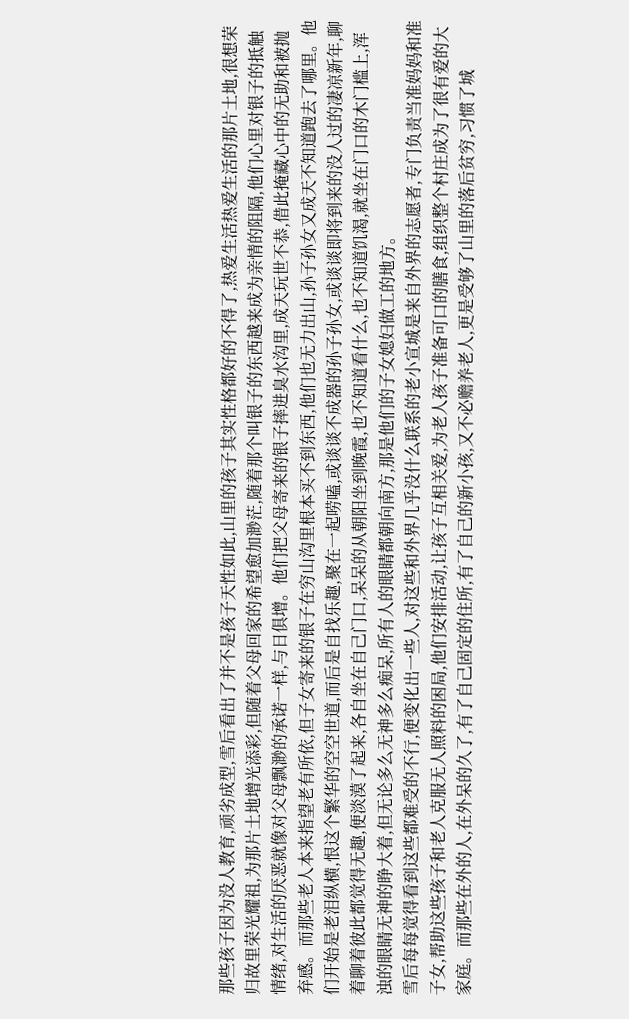那些孩子因为没人教育,顽劣成型,雪后看出了并不是孩子天性如此,山里的孩子其实性格都好的不得了,热爱生活热爱生活的那片土地,很想荣归故里荣光耀祖,为那片土地增光添彩,但随着父母回家的希望愈加渺茫,随着那个叫银子的东西越来成为亲情的阻隔,他们心里对银子的抵触情绪,对生活的厌恶就像对父母飘渺的承诺一样,与日俱增。他们把父母寄来的银子摔进臭水沟里,成天玩世不恭,借此掩藏心中的无助和被抛弃感。而那些老人本来指望老有所依,但子女寄来的银子在穷山沟里根本买不到东西,他们也无力出山,孙子孙女又成天不知道跑去了哪里。他们开始是老泪纵横,恨这个繁华的空空世道,而后是自找乐趣,聚在一起唠嗑,或谈谈不成器的孙子孙女,或谈谈即将到来的没人过的凄凉新年,聊着聊着彼此都觉得无趣,便淡漠了起来,各自坐在自己门口,呆呆的从朝阳坐到晚霞,也不知道看什么,也不知道饥渴,就坐在门口的木门槛上,浑浊的眼睛无神的睁大着,但无论多么无神多么痴呆,所有人的眼睛都朝向南方,那是他们的子女媳妇做工的地方。
雪后每每觉得看到这些都难受的不行,便变化出一些人,对这些和外界几乎没什么联系的老小宣城是来自外界的志愿者,专门负责当准妈妈和准子女,帮助这些孩子和老人克服无人照料的困局,他们安排活动,让孩子互相关爱,为老人孩子准备可口的膳食,组织整个村庄成为了很有爱的大家庭。而那些在外的人,在外呆的久了,有了自己固定的住所,有了自己的新小孩,又不必赡养老人,更是受够了山里的落后贫穷,习惯了城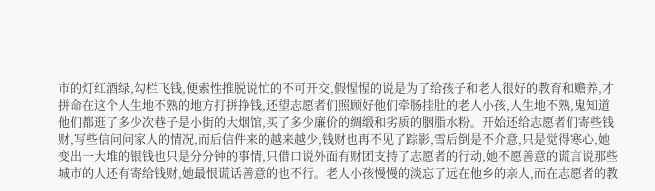市的灯红酒绿,勾栏飞钱,便索性推脱说忙的不可开交,假惺惺的说是为了给孩子和老人很好的教育和赡养,才拼命在这个人生地不熟的地方打拼挣钱,还望志愿者们照顾好他们牵肠挂肚的老人小孩,人生地不熟,鬼知道他们都逛了多少次巷子是小街的大烟馆,买了多少廉价的绸缎和劣质的胭脂水粉。开始还给志愿者们寄些钱财,写些信问问家人的情况,而后信件来的越来越少,钱财也再不见了踪影,雪后倒是不介意,只是觉得寒心,她变出一大堆的银钱也只是分分钟的事情,只借口说外面有财团支持了志愿者的行动,她不愿善意的谎言说那些城市的人还有寄给钱财,她最恨谎话善意的也不行。老人小孩慢慢的淡忘了远在他乡的亲人,而在志愿者的教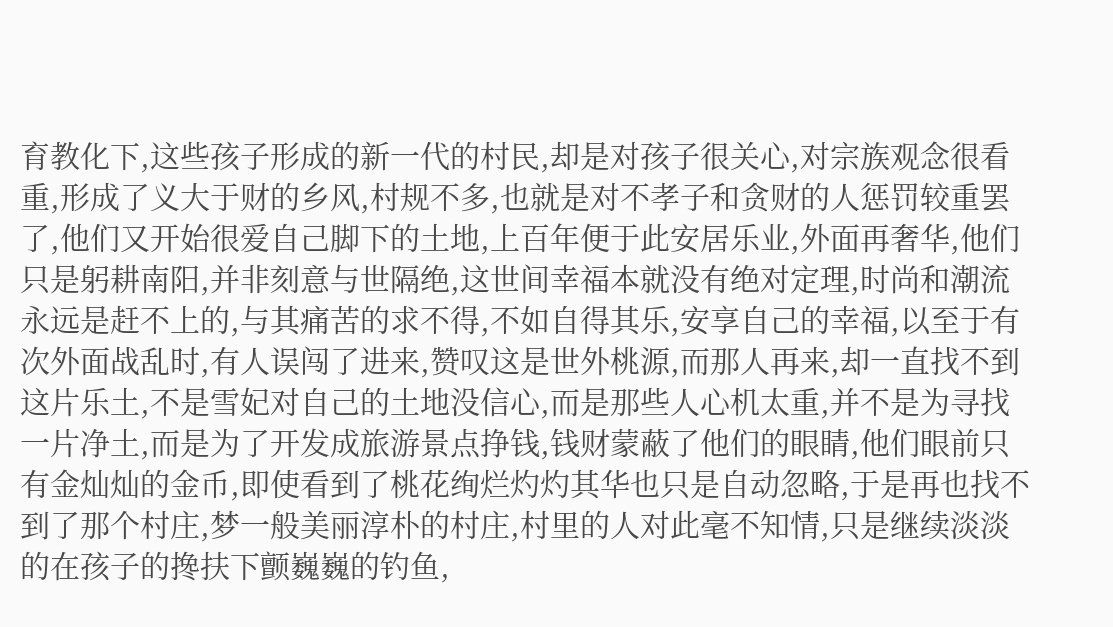育教化下,这些孩子形成的新一代的村民,却是对孩子很关心,对宗族观念很看重,形成了义大于财的乡风,村规不多,也就是对不孝子和贪财的人惩罚较重罢了,他们又开始很爱自己脚下的土地,上百年便于此安居乐业,外面再奢华,他们只是躬耕南阳,并非刻意与世隔绝,这世间幸福本就没有绝对定理,时尚和潮流永远是赶不上的,与其痛苦的求不得,不如自得其乐,安享自己的幸福,以至于有次外面战乱时,有人误闯了进来,赞叹这是世外桃源,而那人再来,却一直找不到这片乐土,不是雪妃对自己的土地没信心,而是那些人心机太重,并不是为寻找一片净土,而是为了开发成旅游景点挣钱,钱财蒙蔽了他们的眼睛,他们眼前只有金灿灿的金币,即使看到了桃花绚烂灼灼其华也只是自动忽略,于是再也找不到了那个村庄,梦一般美丽淳朴的村庄,村里的人对此毫不知情,只是继续淡淡的在孩子的搀扶下颤巍巍的钓鱼,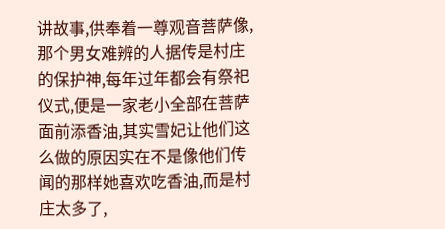讲故事,供奉着一尊观音菩萨像,那个男女难辨的人据传是村庄的保护神,每年过年都会有祭祀仪式,便是一家老小全部在菩萨面前添香油,其实雪妃让他们这么做的原因实在不是像他们传闻的那样她喜欢吃香油,而是村庄太多了,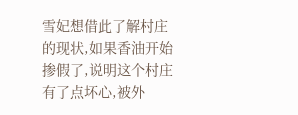雪妃想借此了解村庄的现状,如果香油开始掺假了,说明这个村庄有了点坏心,被外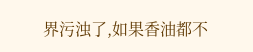界污浊了,如果香油都不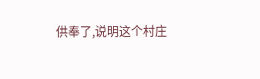供奉了,说明这个村庄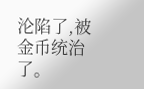沦陷了,被金币统治了。